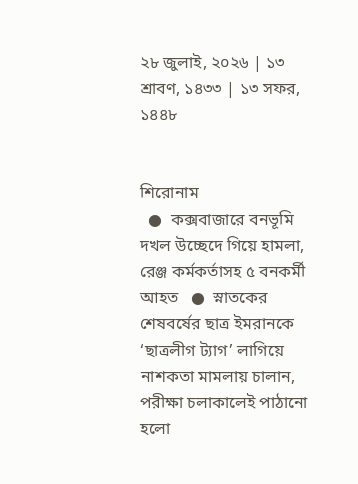২৮ জুলাই, ২০২৬ | ১৩ শ্রাবণ, ১৪৩৩ | ১৩ সফর, ১৪৪৮


শিরোনাম
  ●  কক্সবাজারে বনভূমি দখল উচ্ছেদে গিয়ে হামলা, রেঞ্জ কর্মকর্তাসহ ৫ বনকর্মী আহত   ●  স্নাতকের শেষবর্ষের ছাত্র ইমরানকে ‘ছাত্রলীগ ট্যাগ’ লাগিয়ে নাশকতা মামলায় চালান, পরীক্ষা চলাকালেই পাঠানো হলো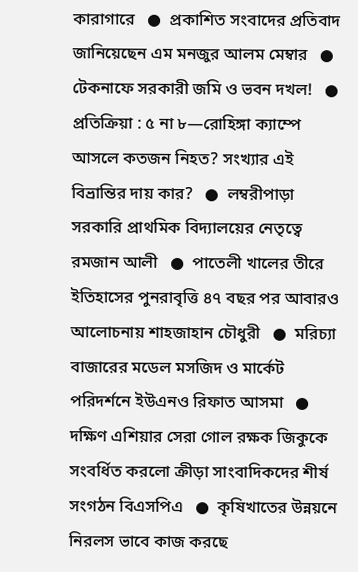কারাগারে   ●  প্রকাশিত সংবাদের প্রতিবাদ জানিয়েছেন এম মনজুর আলম মেম্বার   ●  টেকনাফে সরকারী জমি ও ভবন দখল!   ●  প্রতিক্রিয়া : ৫ না ৮—রোহিঙ্গা ক্যাম্পে আসলে কতজন নিহত? সংখ্যার এই বিভ্রান্তির দায় কার?   ●  লম্বরীপাড়া সরকারি প্রাথমিক বিদ্যালয়ের নেতৃত্বে রমজান আলী   ●  পাতেলী খালের তীরে ইতিহাসের পুনরাবৃত্তি ৪৭ বছর পর আবারও আলোচনায় শাহজাহান চৌধুরী   ●  মরিচ্যা বাজারের মডেল মসজিদ ও মার্কেট পরিদর্শনে ইউএনও রিফাত আসমা   ●  দক্ষিণ এশিয়ার সেরা গোল রক্ষক জিকুকে সংবর্ধিত করলো ক্রীড়া সাংবাদিকদের শীর্ষ সংগঠন বিএসপিএ   ●  কৃষিখাতের উন্নয়নে নিরলস ভাবে কাজ করছে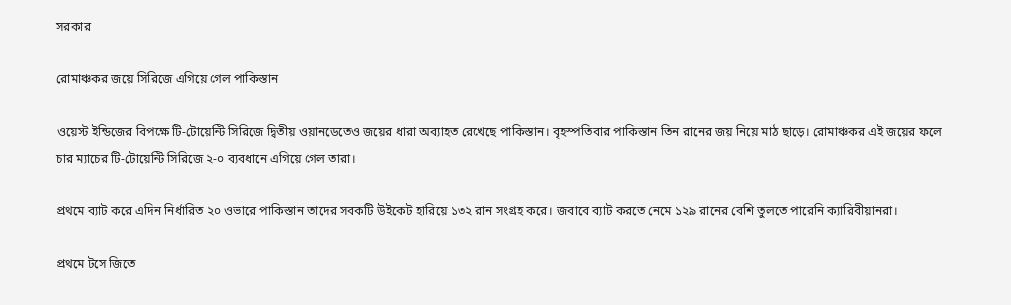সরকার

রোমাঞ্চকর জয়ে সিরিজে এগিয়ে গেল পাকিস্তান

ওয়েস্ট ইন্ডিজের বিপক্ষে টি-টোয়েন্টি সিরিজে দ্বিতীয় ওয়ানডেতেও জয়ের ধারা অব্যাহত রেখেছে পাকিস্তান। বৃহস্পতিবার পাকিস্তান তিন রানের জয় নিয়ে মাঠ ছাড়ে। রোমাঞ্চকর এই জয়ের ফলে চার ম্যাচের টি-টোয়েন্টি সিরিজে ২-০ ব্যবধানে এগিয়ে গেল তারা।

প্রথমে ব্যাট করে এদিন নির্ধারিত ২০ ওভারে পাকিস্তান তাদের সবকটি উইকেট হারিয়ে ১৩২ রান সংগ্রহ করে। জবাবে ব্যাট করতে নেমে ১২৯ রানের বেশি তুলতে পারেনি ক্যারিবীয়ানরা।

প্রথমে টসে জিতে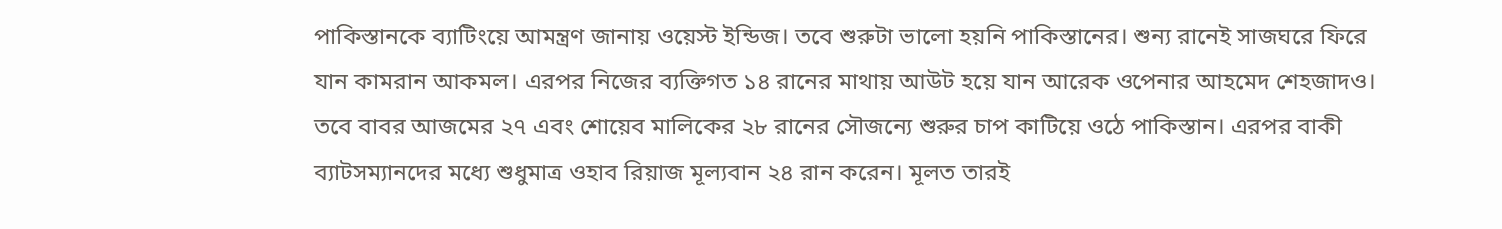পাকিস্তানকে ব্যাটিংয়ে আমন্ত্রণ জানায় ওয়েস্ট ইন্ডিজ। তবে শুরুটা ভালো হয়নি পাকিস্তানের। শুন্য রানেই সাজঘরে ফিরে যান কামরান আকমল। এরপর নিজের ব্যক্তিগত ১৪ রানের মাথায় আউট হয়ে যান আরেক ওপেনার আহমেদ শেহজাদও। তবে বাবর আজমের ২৭ এবং শোয়েব মালিকের ২৮ রানের সৌজন্যে শুরুর চাপ কাটিয়ে ওঠে পাকিস্তান। এরপর বাকী ব্যাটসম্যানদের মধ্যে শুধুমাত্র ওহাব রিয়াজ মূল্যবান ২৪ রান করেন। মূলত তারই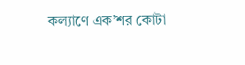কল্যাণে এক’শর কোটা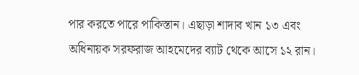পার করতে পারে পাকিস্তান। এছাড়া শাদাব খান ১৩ এবং অধিনায়ক সরফরাজ আহমেদের ব্যাট থেকে আসে ১২ রান।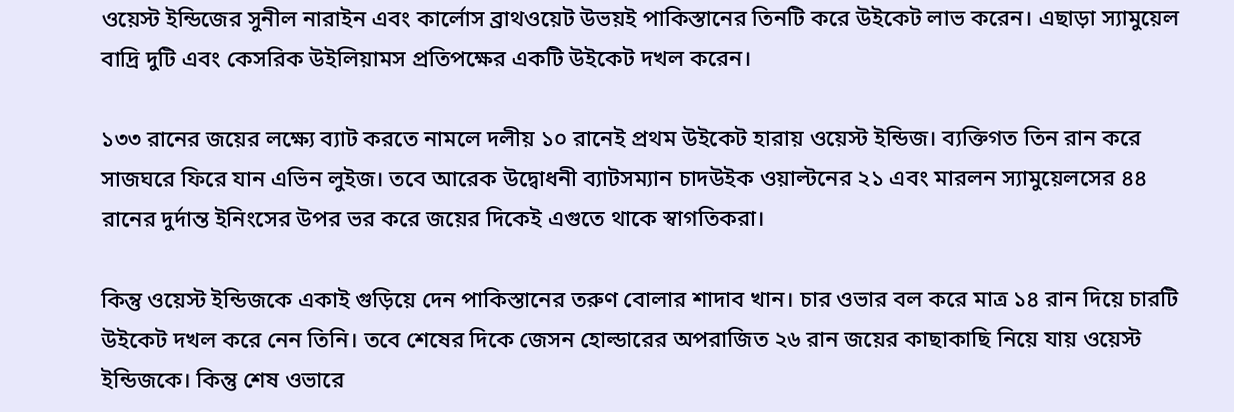ওয়েস্ট ইন্ডিজের সুনীল নারাইন এবং কার্লোস ব্রাথওয়েট উভয়ই পাকিস্তানের তিনটি করে উইকেট লাভ করেন। এছাড়া স্যামুয়েল বাদ্রি দুটি এবং কেসরিক উইলিয়ামস প্রতিপক্ষের একটি উইকেট দখল করেন।

১৩৩ রানের জয়ের লক্ষ্যে ব্যাট করতে নামলে দলীয় ১০ রানেই প্রথম উইকেট হারায় ওয়েস্ট ইন্ডিজ। ব্যক্তিগত তিন রান করে সাজঘরে ফিরে যান এভিন লুইজ। তবে আরেক উদ্বোধনী ব্যাটসম্যান চাদউইক ওয়াল্টনের ২১ এবং মারলন স্যামুয়েলসের ৪৪ রানের দুর্দান্ত ইনিংসের উপর ভর করে জয়ের দিকেই এগুতে থাকে স্বাগতিকরা।

কিন্তু ওয়েস্ট ইন্ডিজকে একাই গুড়িয়ে দেন পাকিস্তানের তরুণ বোলার শাদাব খান। চার ওভার বল করে মাত্র ১৪ রান দিয়ে চারটি উইকেট দখল করে নেন তিনি। তবে শেষের দিকে জেসন হোল্ডারের অপরাজিত ২৬ রান জয়ের কাছাকাছি নিয়ে যায় ওয়েস্ট ইন্ডিজকে। কিন্তু শেষ ওভারে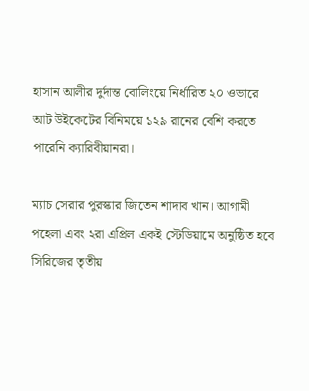হাসান আলীর দুর্দান্ত বোলিংয়ে নির্ধারিত ২০ ওভারে আট উইকেটের বিনিময়ে ১২৯ রানের বেশি করতে পারেনি ক্যারিবীয়ানরা।

ম্যাচ সেরার পুরস্কার জিতেন শাদাব খান। আগামী পহেলা এবং ২রা এপ্রিল একই স্টেডিয়ামে অনুষ্ঠিত হবে সিরিজের তৃতীয়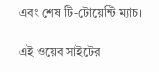এবং শেষ টি-টোয়েন্টি ম্যাচ।

এই ওয়েব সাইটের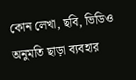কোন লেখা, ছবি, ভিডিও অনুমতি ছাড়া ব্যবহার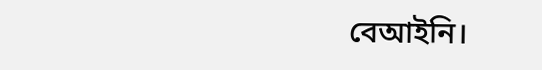বেআইনি।